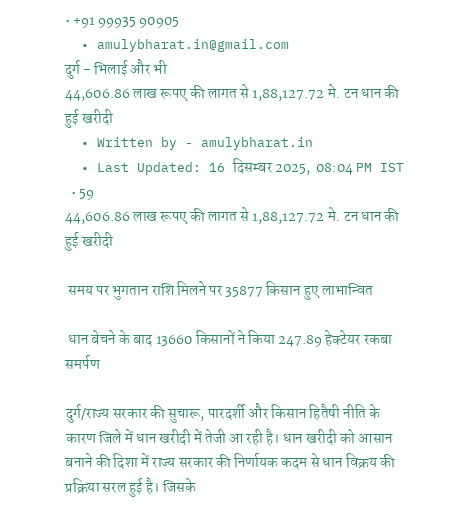• +91 99935 90905
  • amulybharat.in@gmail.com
दुर्ग - भिलाई और भी
44,606.86 लाख रूपए की लागत से 1,88,127.72 मे. टन धान की हुई खरीदी
  • Written by - amulybharat.in
  • Last Updated: 16 दिसम्बर 2025,  08:04 PM IST
  • 59
44,606.86 लाख रूपए की लागत से 1,88,127.72 मे. टन धान की हुई खरीदी

 समय पर भुगतान राशि मिलने पर 35877 किसान हुए लाभान्वित

 धान बेचने के बाद 13660 किसानों ने किया 247.89 हेक्टेयर रकबा समर्पण

दुर्ग/राज्य सरकार की सुचारू, पारदर्शी और किसान हितैषी नीति के कारण जिले में धान खरीदी में तेजी आ रही है। धान खरीदी को आसान बनाने की दिशा में राज्य सरकार की निर्णायक कदम से धान विक्रय की प्रक्रिया सरल हुई है। जिसके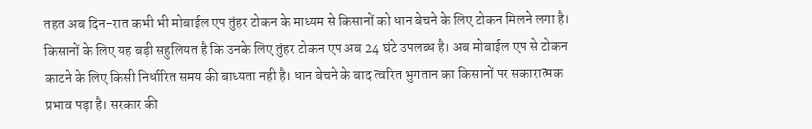तहत अब दिन-रात कभी भी मोबाईल एप तुंहर टोकन के माध्यम से किसानों को धान बेचने के लिए टोकन मिलने लगा है। किसानों के लिए यह बड़ी सहुलियत है कि उनके लिए तुंहर टोकन एप अब 24 घंटे उपलब्ध है। अब मोबाईल एप से टोकन काटने के लिए किसी निर्धारित समय की बाध्यता नही है। धान बेचने के बाद त्वरित भुगतान का किसानों पर सकारात्मक प्रभाव पड़ा है। सरकार की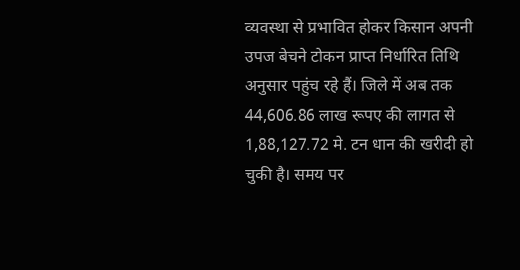व्यवस्था से प्रभावित होकर किसान अपनी उपज बेचने टोकन प्राप्त निर्धारित तिथि अनुसार पहुंच रहे हैं। जिले में अब तक 44,606.86 लाख रूपए की लागत से 1,88,127.72 मे. टन धान की खरीदी हो चुकी है। समय पर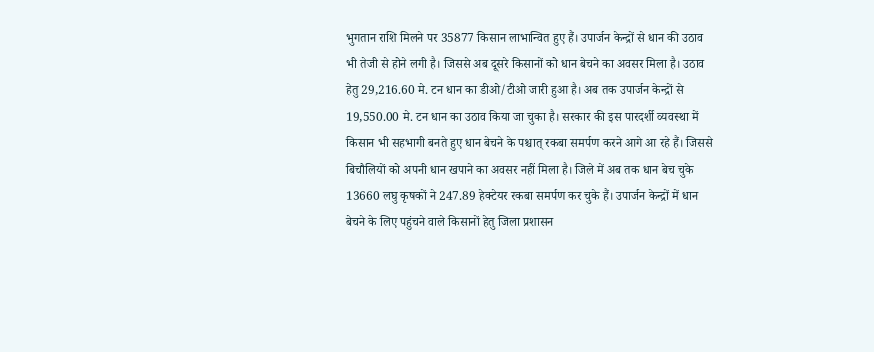भुगतान राशि मिलने पर 35877 किसान लाभान्वित हुए हैं। उपार्जन केन्द्रों से धान की उठाव भी तेजी से होने लगी है। जिससे अब दूसरे किसानों को धान बेचने का अवसर मिला है। उठाव हेतु 29,216.60 मे. टन धान का डीओ/टीओ जारी हुआ है। अब तक उपार्जन केन्द्रों से 19,550.00 मे. टन धान का उठाव किया जा चुका है। सरकार की इस पारदर्शी व्यवस्था में किसान भी सहभागी बनते हुए धान बेचने के पश्चात् रकबा समर्पण करने आगे आ रहे हैं। जिससे बिचौलियों को अपनी धान खपाने का अवसर नहीं मिला है। जिले में अब तक धान बेच चुके 13660 लघु कृषकों ने 247.89 हेक्टेयर रकबा समर्पण कर चुके हैं। उपार्जन केन्द्रों में धान बेचने के लिए पहुंचने वाले किसानों हेतु जिला प्रशासन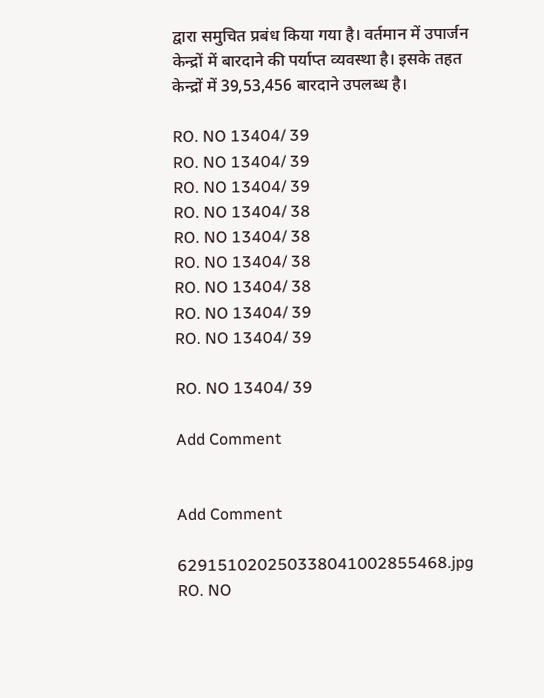द्वारा समुचित प्रबंध किया गया है। वर्तमान में उपार्जन केन्द्रों में बारदाने की पर्याप्त व्यवस्था है। इसके तहत केन्द्रों में 39,53,456 बारदाने उपलब्ध है।

RO. NO 13404/ 39
RO. NO 13404/ 39
RO. NO 13404/ 39
RO. NO 13404/ 38
RO. NO 13404/ 38
RO. NO 13404/ 38
RO. NO 13404/ 38
RO. NO 13404/ 39
RO. NO 13404/ 39

RO. NO 13404/ 39

Add Comment


Add Comment

629151020250338041002855468.jpg
RO. NO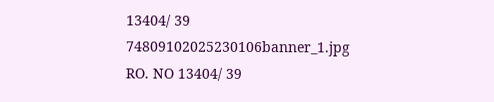13404/ 39
74809102025230106banner_1.jpg
RO. NO 13404/ 39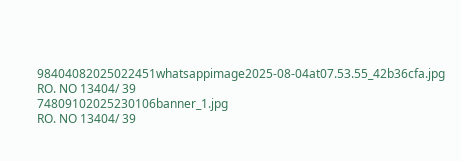98404082025022451whatsappimage2025-08-04at07.53.55_42b36cfa.jpg
RO. NO 13404/ 39
74809102025230106banner_1.jpg
RO. NO 13404/ 39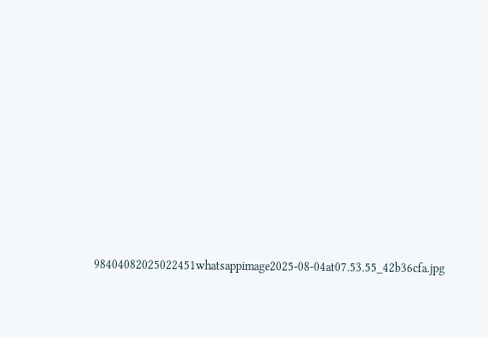98404082025022451whatsappimage2025-08-04at07.53.55_42b36cfa.jpg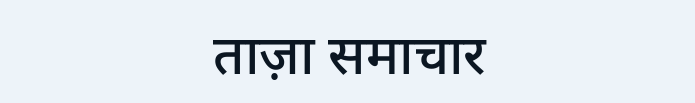ताज़ा समाचार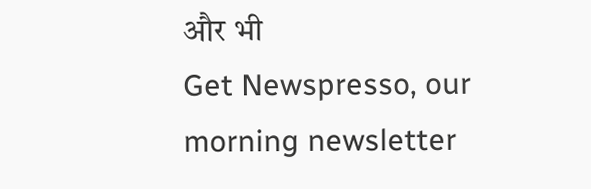और भी
Get Newspresso, our morning newsletter